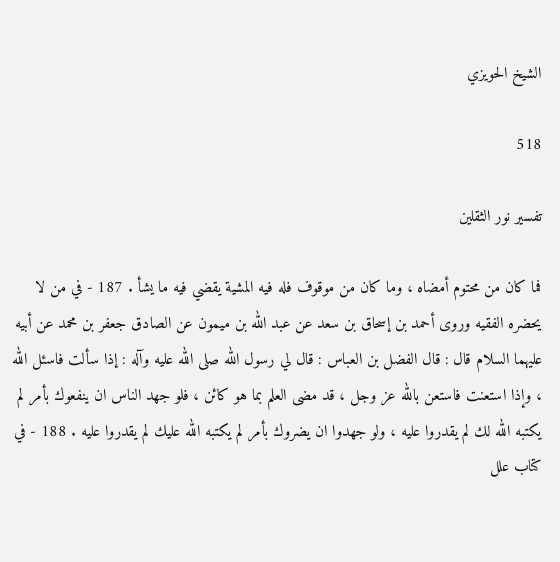الشيخ الحويزي

518

تفسير نور الثقلين

فما كان من محتوم أمضاه ، وما كان من موقوف فله فيه المشية يقضي فيه ما يشأ . 187 - في من لا يحضره الفقيه وروى أحمد بن إسحاق بن سعد عن عبد الله بن ميمون عن الصادق جعفر بن محمد عن أبيه عليهما السلام قال : قال الفضل بن العباس : قال لي رسول الله صلى الله عليه وآله : إذا سألت فاسئل الله ، وإذا استعنت فاستعن بالله عز وجل ، قد مضى العلم بما هو كائن ، فلو جهد الناس ان ينفعوك بأمر لم يكتبه الله لك لم يقدروا عليه ، ولو جهدوا ان يضروك بأمر لم يكتبه الله عليك لم يقدروا عليه . 188 - في كتاب علل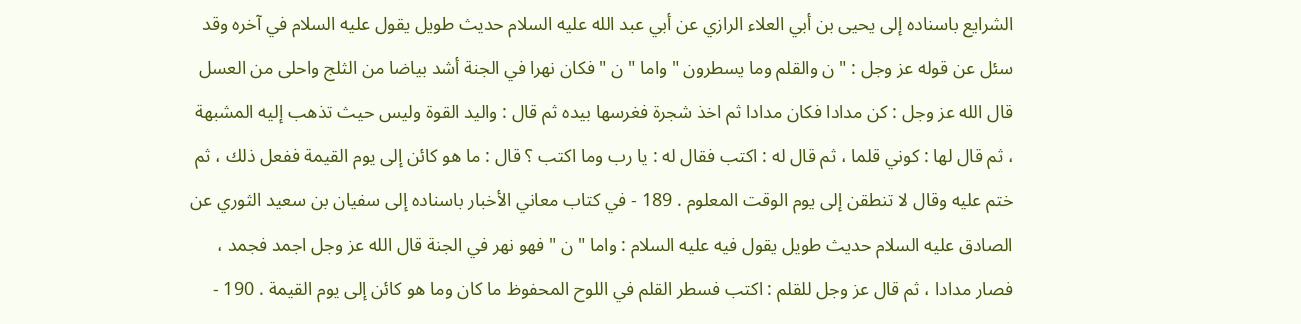الشرايع باسناده إلى يحيى بن أبي العلاء الرازي عن أبي عبد الله عليه السلام حديث طويل يقول عليه السلام في آخره وقد سئل عن قوله عز وجل : " ن والقلم وما يسطرون " واما " ن " فكان نهرا في الجنة أشد بياضا من الثلج واحلى من العسل قال الله عز وجل : كن مدادا فكان مدادا ثم اخذ شجرة فغرسها بيده ثم قال : واليد القوة وليس حيث تذهب إليه المشبهة ، ثم قال لها : كوني قلما ، ثم قال له : اكتب فقال له : يا رب وما اكتب ؟ قال : ما هو كائن إلى يوم القيمة ففعل ذلك ، ثم ختم عليه وقال لا تنطقن إلى يوم الوقت المعلوم . 189 - في كتاب معاني الأخبار باسناده إلى سفيان بن سعيد الثوري عن الصادق عليه السلام حديث طويل يقول فيه عليه السلام : واما " ن " فهو نهر في الجنة قال الله عز وجل اجمد فجمد ، فصار مدادا ، ثم قال عز وجل للقلم : اكتب فسطر القلم في اللوح المحفوظ ما كان وما هو كائن إلى يوم القيمة . 190 -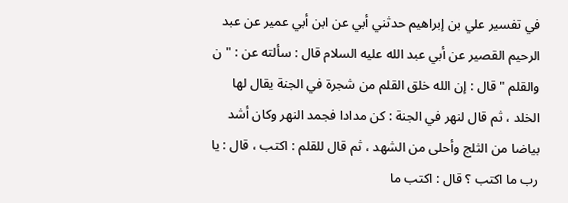في تفسير علي بن إبراهيم حدثني أبي عن ابن أبي عمير عن عبد الرحيم القصير عن أبي عبد الله عليه السلام قال : سألته عن : " ن والقلم " قال : إن الله خلق القلم من شجرة في الجنة يقال لها الخلد ، ثم قال لنهر في الجنة : كن مدادا فجمد النهر وكان أشد بياضا من الثلج وأحلى من الشهد ، ثم قال للقلم : اكتب ، قال : يا رب ما اكتب ؟ قال : اكتب ما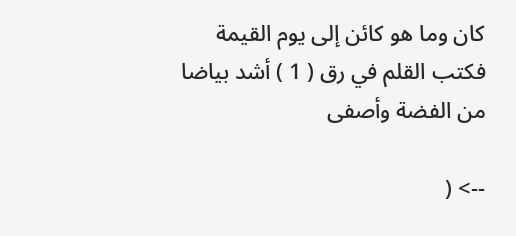كان وما هو كائن إلى يوم القيمة فكتب القلم في رق ( 1 ) أشد بياضا من الفضة وأصفى

--> (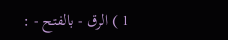1 ) الرق - بالفتح - :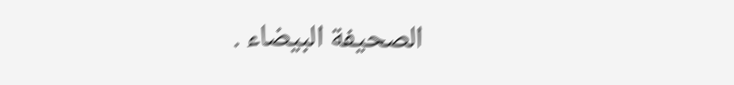الصحيفة البيضاء .